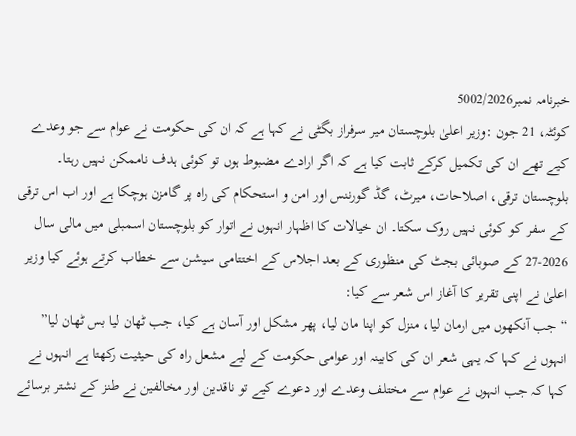خبرنامہ نمبر5002/2026
کوئٹہ، 21 جون :وزیر اعلیٰ بلوچستان میر سرفراز بگٹی نے کہا ہے کہ ان کی حکومت نے عوام سے جو وعدے کیے تھے ان کی تکمیل کرکے ثابت کیا ہے کہ اگر ارادے مضبوط ہوں تو کوئی ہدف ناممکن نہیں رہتا۔ بلوچستان ترقی، اصلاحات، میرٹ، گڈ گورننس اور امن و استحکام کی راہ پر گامزن ہوچکا ہے اور اب اس ترقی کے سفر کو کوئی نہیں روک سکتا۔ ان خیالات کا اظہار انہوں نے اتوار کو بلوچستان اسمبلی میں مالی سال 2026-27 کے صوبائی بجٹ کی منظوری کے بعد اجلاس کے اختتامی سیشن سے خطاب کرتے ہوئے کیا وزیر اعلیٰ نے اپنی تقریر کا آغاز اس شعر سے کیا:
“جب آنکھوں میں ارمان لیا، منزل کو اپنا مان لیا، پھر مشکل اور آسان ہے کیا، جب ٹھان لیا بس ٹھان لیا”
انہوں نے کہا کہ یہی شعر ان کی کابینہ اور عوامی حکومت کے لیے مشعل راہ کی حیثیت رکھتا ہے انہوں نے کہا کہ جب انہوں نے عوام سے مختلف وعدے اور دعوے کیے تو ناقدین اور مخالفین نے طنز کے نشتر برسائے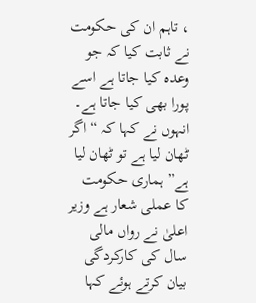، تاہم ان کی حکومت نے ثابت کیا کہ جو وعدہ کیا جاتا ہے اسے پورا بھی کیا جاتا ہے۔ انہوں نے کہا کہ “اگر ٹھان لیا ہے تو ٹھان لیا ہے” ہماری حکومت کا عملی شعار ہے وزیر اعلیٰ نے رواں مالی سال کی کارکردگی بیان کرتے ہوئے کہا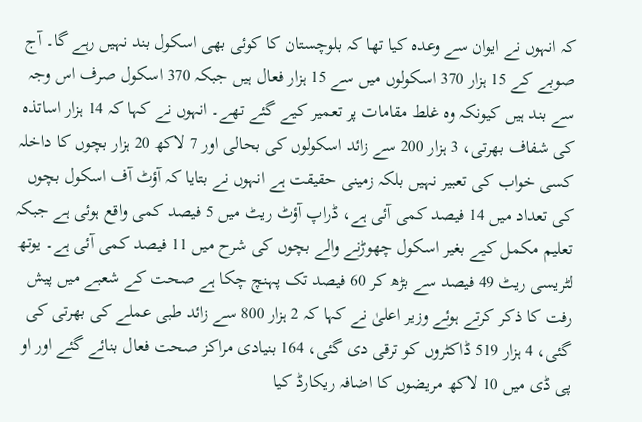کہ انہوں نے ایوان سے وعدہ کیا تھا کہ بلوچستان کا کوئی بھی اسکول بند نہیں رہے گا۔ آج صوبے کے 15 ہزار 370 اسکولوں میں سے 15 ہزار فعال ہیں جبکہ 370 اسکول صرف اس وجہ سے بند ہیں کیونکہ وہ غلط مقامات پر تعمیر کیے گئے تھے۔ انہوں نے کہا کہ 14 ہزار اساتذہ کی شفاف بھرتی، 3 ہزار 200 سے زائد اسکولوں کی بحالی اور 7 لاکھ 20 ہزار بچوں کا داخلہ کسی خواب کی تعبیر نہیں بلکہ زمینی حقیقت ہے انہوں نے بتایا کہ آؤٹ آف اسکول بچوں کی تعداد میں 14 فیصد کمی آئی ہے، ڈراپ آؤٹ ریٹ میں 5 فیصد کمی واقع ہوئی ہے جبکہ تعلیم مکمل کیے بغیر اسکول چھوڑنے والے بچوں کی شرح میں 11 فیصد کمی آئی ہے۔ یوتھ لٹریسی ریٹ 49 فیصد سے بڑھ کر 60 فیصد تک پہنچ چکا ہے صحت کے شعبے میں پیش رفت کا ذکر کرتے ہوئے وزیر اعلیٰ نے کہا کہ 2 ہزار 800 سے زائد طبی عملے کی بھرتی کی گئی، 4 ہزار 519 ڈاکٹروں کو ترقی دی گئی، 164 بنیادی مراکز صحت فعال بنائے گئے اور او پی ڈی میں 10 لاکھ مریضوں کا اضافہ ریکارڈ کیا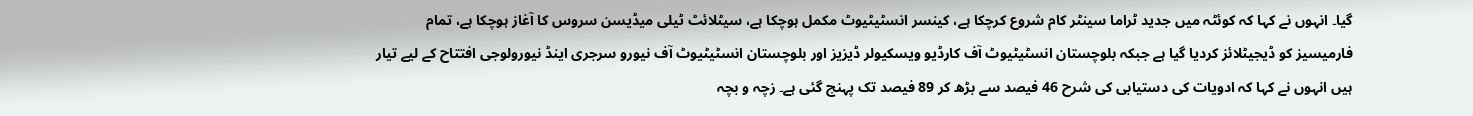گیا۔ انہوں نے کہا کہ کوئٹہ میں جدید ٹراما سینٹر کام شروع کرچکا ہے، کینسر انسٹیٹیوٹ مکمل ہوچکا ہے، سیٹلائٹ ٹیلی میڈیسن سروس کا آغاز ہوچکا ہے، تمام فارمیسیز کو ڈیجیٹلائز کردیا گیا ہے جبکہ بلوچستان انسٹیٹیوٹ آف کارڈیو ویسکیولر ڈیزیز اور بلوچستان انسٹیٹیوٹ آف نیورو سرجری اینڈ نیورولوجی افتتاح کے لیے تیار ہیں انہوں نے کہا کہ ادویات کی دستیابی کی شرح 46 فیصد سے بڑھ کر 89 فیصد تک پہنچ گئی ہے۔ زچہ و بچہ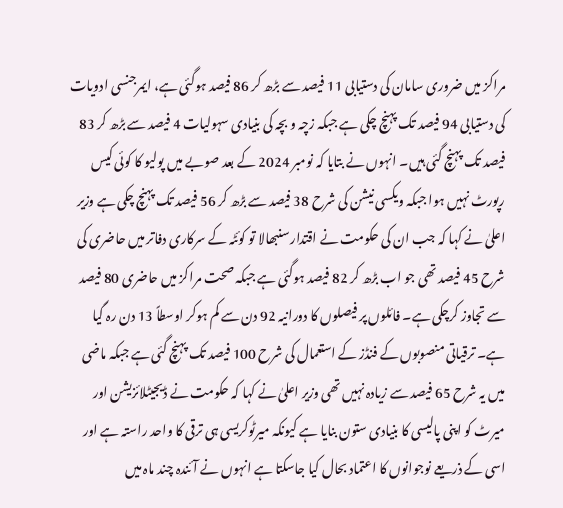مراکز میں ضروری سامان کی دستیابی 11 فیصد سے بڑھ کر 86 فیصد ہوگئی ہے، ایمرجنسی ادویات کی دستیابی 94 فیصد تک پہنچ چکی ہے جبکہ زچہ و بچہ کی بنیادی سہولیات 4 فیصد سے بڑھ کر 83 فیصد تک پہنچ گئی ہیں۔ انہوں نے بتایا کہ نومبر 2024 کے بعد صوبے میں پولیو کا کوئی کیس رپورٹ نہیں ہوا جبکہ ویکسی نیشن کی شرح 38 فیصد سے بڑھ کر 56 فیصد تک پہنچ چکی ہے وزیر اعلیٰ نے کہا کہ جب ان کی حکومت نے اقتدار سنبھالا تو کوئٹہ کے سرکاری دفاتر میں حاضری کی شرح 45 فیصد تھی جو اب بڑھ کر 82 فیصد ہوگئی ہے جبکہ صحت مراکز میں حاضری 80 فیصد سے تجاوز کرچکی ہے۔ فائلوں پر فیصلوں کا دورانیہ 92 دن سے کم ہوکر اوسطاً 13 دن رہ گیا ہے۔ ترقیاتی منصوبوں کے فنڈز کے استعمال کی شرح 100 فیصد تک پہنچ گئی ہے جبکہ ماضی میں یہ شرح 65 فیصد سے زیادہ نہیں تھی وزیر اعلیٰ نے کہا کہ حکومت نے ڈیجیٹلائزیشن اور میرٹ کو اپنی پالیسی کا بنیادی ستون بنایا ہے کیونکہ میرٹوکریسی ہی ترقی کا واحد راستہ ہے اور اسی کے ذریعے نوجوانوں کا اعتماد بحال کیا جاسکتا ہے انہوں نے آئندہ چند ماہ میں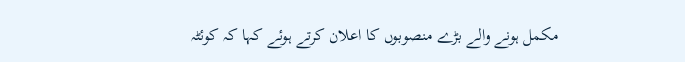مکمل ہونے والے بڑے منصوبوں کا اعلان کرتے ہوئے کہا کہ کوئٹہ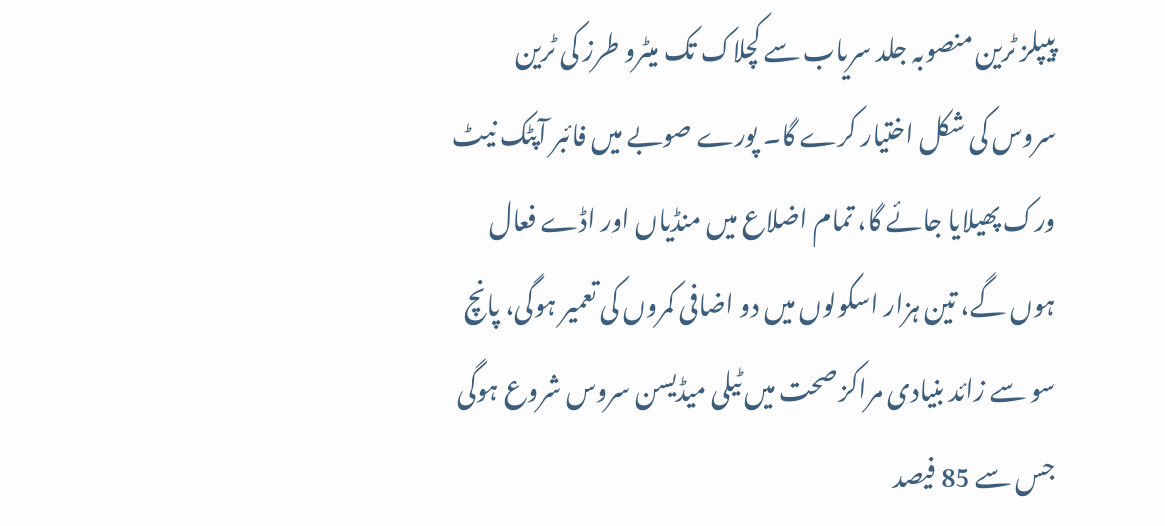پیپلز ٹرین منصوبہ جلد سریاب سے کچلاک تک میٹرو طرز کی ٹرین سروس کی شکل اختیار کرے گا۔ پورے صوبے میں فائبر آپٹک نیٹ ورک پھیلایا جائے گا، تمام اضلاع میں منڈیاں اور اڈے فعال ہوں گے، تین ہزار اسکولوں میں دو اضافی کمروں کی تعمیر ہوگی، پانچ سو سے زائد بنیادی مراکز صحت میں ٹیلی میڈیسن سروس شروع ہوگی جس سے 85 فیصد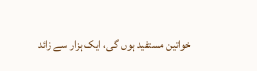خواتین مستفید ہوں گی، ایک ہزار سے زائد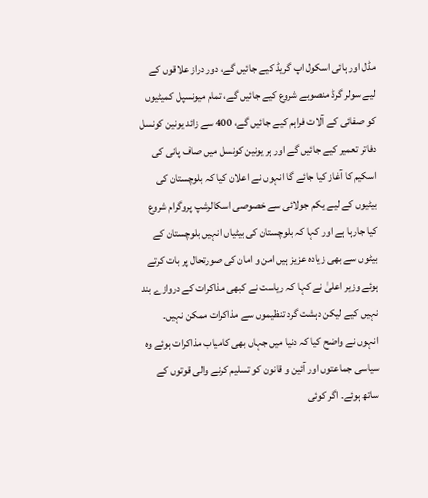مڈل اور ہائی اسکول اپ گریڈ کیے جائیں گے، دور دراز علاقوں کے لیے سولر گرڈ منصوبے شروع کیے جائیں گے، تمام میونسپل کمیٹیوں کو صفائی کے آلات فراہم کیے جائیں گے، 400 سے زائد یونین کونسل دفاتر تعمیر کیے جائیں گے اور ہر یونین کونسل میں صاف پانی کی اسکیم کا آغاز کیا جائے گا انہوں نے اعلان کیا کہ بلوچستان کی بیٹیوں کے لیے یکم جولائی سے خصوصی اسکالرشپ پروگرام شروع کیا جارہا ہے اور کہا کہ بلوچستان کی بیٹیاں انہیں بلوچستان کے بیٹوں سے بھی زیادہ عزیز ہیں امن و امان کی صورتحال پر بات کرتے ہوئے وزیر اعلیٰ نے کہا کہ ریاست نے کبھی مذاکرات کے دروازے بند نہیں کیے لیکن دہشت گرد تنظیموں سے مذاکرات ممکن نہیں۔ انہوں نے واضح کیا کہ دنیا میں جہاں بھی کامیاب مذاکرات ہوئے وہ سیاسی جماعتوں اور آئین و قانون کو تسلیم کرنے والی قوتوں کے ساتھ ہوئے۔ اگر کوئی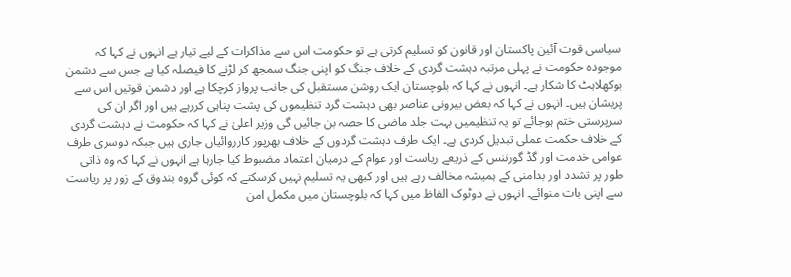سیاسی قوت آئین پاکستان اور قانون کو تسلیم کرتی ہے تو حکومت اس سے مذاکرات کے لیے تیار ہے انہوں نے کہا کہ موجودہ حکومت نے پہلی مرتبہ دہشت گردی کے خلاف جنگ کو اپنی جنگ سمجھ کر لڑنے کا فیصلہ کیا ہے جس سے دشمن بوکھلاہٹ کا شکار ہے۔ انہوں نے کہا کہ بلوچستان ایک روشن مستقبل کی جانب پرواز کرچکا ہے اور دشمن قوتیں اس سے پریشان ہیں۔ انہوں نے کہا کہ بعض بیرونی عناصر بھی دہشت گرد تنظیموں کی پشت پناہی کررہے ہیں اور اگر ان کی سرپرستی ختم ہوجائے تو یہ تنظیمیں بہت جلد ماضی کا حصہ بن جائیں گی وزیر اعلیٰ نے کہا کہ حکومت نے دہشت گردی کے خلاف حکمت عملی تبدیل کردی ہے۔ ایک طرف دہشت گردوں کے خلاف بھرپور کارروائیاں جاری ہیں جبکہ دوسری طرف عوامی خدمت اور گڈ گورننس کے ذریعے ریاست اور عوام کے درمیان اعتماد مضبوط کیا جارہا ہے انہوں نے کہا کہ وہ ذاتی طور پر تشدد اور بدامنی کے ہمیشہ مخالف رہے ہیں اور کبھی یہ تسلیم نہیں کرسکتے کہ کوئی گروہ بندوق کے زور پر ریاست سے اپنی بات منوائے۔ انہوں نے دوٹوک الفاظ میں کہا کہ بلوچستان میں مکمل امن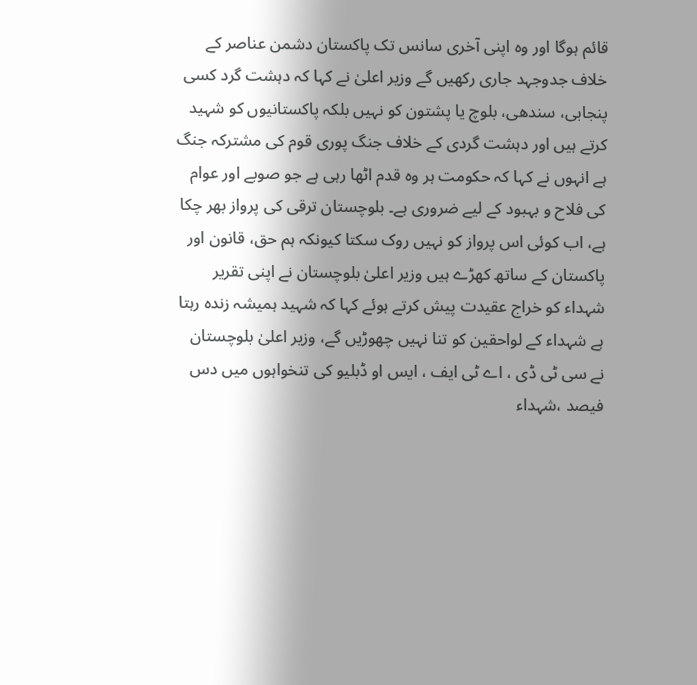قائم ہوگا اور وہ اپنی آخری سانس تک پاکستان دشمن عناصر کے خلاف جدوجہد جاری رکھیں گے وزیر اعلیٰ نے کہا کہ دہشت گرد کسی پنجابی، سندھی، بلوچ یا پشتون کو نہیں بلکہ پاکستانیوں کو شہید کرتے ہیں اور دہشت گردی کے خلاف جنگ پوری قوم کی مشترکہ جنگ ہے انہوں نے کہا کہ حکومت ہر وہ قدم اٹھا رہی ہے جو صوبے اور عوام کی فلاح و بہبود کے لیے ضروری ہے۔ بلوچستان ترقی کی پرواز بھر چکا ہے، اب کوئی اس پرواز کو نہیں روک سکتا کیونکہ ہم حق، قانون اور پاکستان کے ساتھ کھڑے ہیں وزیر اعلیٰ بلوچستان نے اپنی تقریر شہداء کو خراج عقیدت پیش کرتے ہوئے کہا کہ شہید ہمیشہ زندہ رہتا ہے شہداء کے لواحقین کو تنا نہیں چھوڑیں گے، وزیر اعلیٰ بلوچستان نے سی ٹی ڈی ، اے ٹی ایف ، ایس او ڈبلیو کی تنخواہوں میں دس فیصد ،شہداء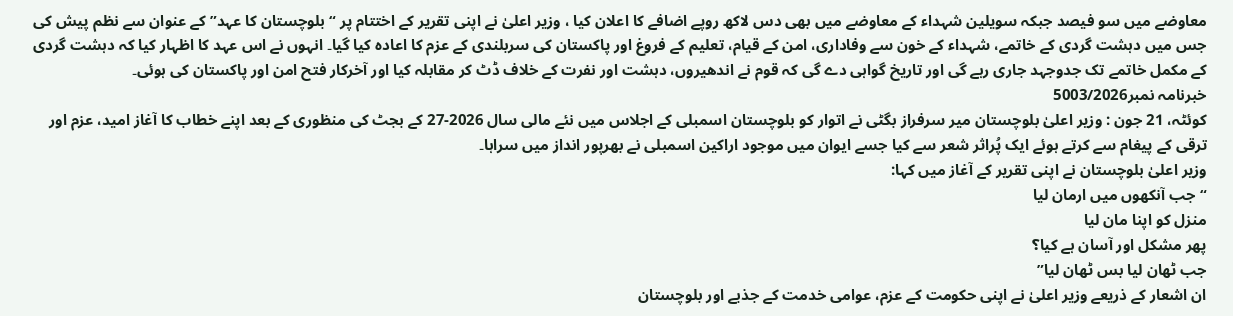معاوضے میں سو فیصد جبکہ سویلین شہداء کے معاوضے میں بھی دس لاکھ روپے اضافے کا اعلان کیا ، وزیر اعلیٰ نے اپنی تقریر کے اختتام پر “بلوچستان کا عہد” کے عنوان سے نظم پیش کی جس میں دہشت گردی کے خاتمے، شہداء کے خون سے وفاداری، امن کے قیام، تعلیم کے فروغ اور پاکستان کی سربلندی کے عزم کا اعادہ کیا گیا۔ انہوں نے اس عہد کا اظہار کیا کہ دہشت گردی کے مکمل خاتمے تک جدوجہد جاری رہے گی اور تاریخ گواہی دے گی کہ قوم نے اندھیروں، دہشت اور نفرت کے خلاف ڈٹ کر مقابلہ کیا اور آخرکار فتح امن اور پاکستان کی ہوئی۔
خبرنامہ نمبر5003/2026
کوئٹہ، 21 جون : وزیر اعلیٰ بلوچستان میر سرفراز بگٹی نے اتوار کو بلوچستان اسمبلی کے اجلاس میں نئے مالی سال 2026-27 کے بجٹ کی منظوری کے بعد اپنے خطاب کا آغاز امید، عزم اور ترقی کے پیغام سے کرتے ہوئے ایک پُراثر شعر سے کیا جسے ایوان میں موجود اراکین اسمبلی نے بھرپور انداز میں سراہا۔
وزیر اعلیٰ بلوچستان نے اپنی تقریر کے آغاز میں کہا:
“جب آنکھوں میں ارمان لیا
منزل کو اپنا مان لیا
پھر مشکل اور آسان ہے کیا؟
جب ٹھان لیا بس ٹھان لیا”
ان اشعار کے ذریعے وزیر اعلیٰ نے اپنی حکومت کے عزم، عوامی خدمت کے جذبے اور بلوچستان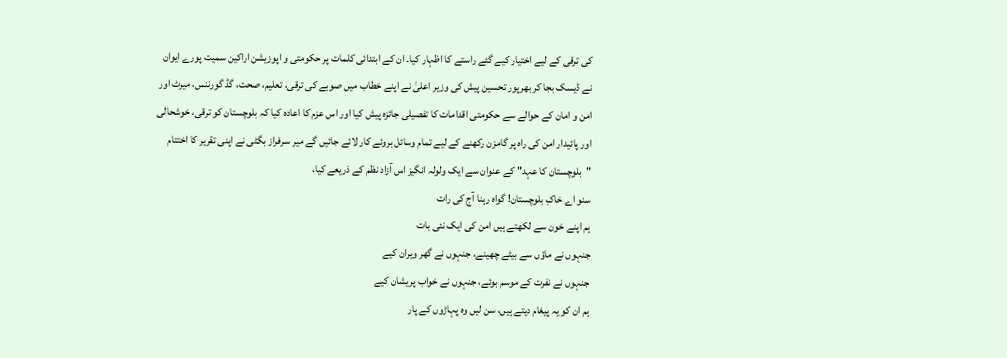کی ترقی کے لیے اختیار کیے گئے راستے کا اظہار کیا۔ ان کے ابتدائی کلمات پر حکومتی و اپوزیشن اراکین سمیت پورے ایوان نے ڈیسک بجا کر بھرپور تحسین پیش کی وزیر اعلیٰ نے اپنے خطاب میں صوبے کی ترقی، تعلیم، صحت، گڈ گورننس، میرٹ اور امن و امان کے حوالے سے حکومتی اقدامات کا تفصیلی جائزہ پیش کیا اور اس عزم کا اعادہ کیا کہ بلوچستان کو ترقی، خوشحالی اور پائیدار امن کی راہ پر گامزن رکھنے کے لیے تمام وسائل بروئے کار لائے جائیں گے میر سرفراز بگٹی نے اپنی تقریر کا اختتام "بلوچستان کا عہد" کے عنوان سے ایک ولولہ انگیز اس آزاد نظم کے ذریعے کیا،
سنو اے خاکِ بلوچستان! گواہ رہنا آج کی رات
ہم اپنے خون سے لکھتے ہیں امن کی ایک نئی بات
جنہوں نے ماؤں سے بیٹے چھینے، جنہوں نے گھر ویران کیے
جنہوں نے نفرت کے موسم بوئے، جنہوں نے خواب پریشان کیے
ہم ان کو یہ پیغام دیتے ہیں، سن لیں وہ پہاڑوں کے پار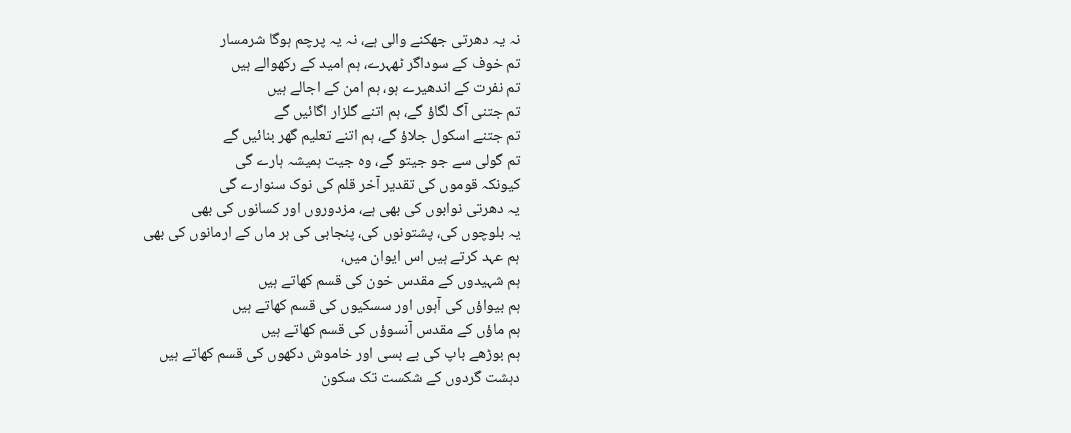نہ یہ دھرتی جھکنے والی ہے، نہ یہ پرچم ہوگا شرمسار
تم خوف کے سوداگر ٹھہرے، ہم امید کے رکھوالے ہیں
تم نفرت کے اندھیرے ہو، ہم امن کے اجالے ہیں
تم جتنی آگ لگاؤ گے، ہم اتنے گلزار اگائیں گے
تم جتنے اسکول جلاؤ گے، ہم اتنے تعلیم گھر بنائیں گے
تم گولی سے جو جیتو گے، وہ جیت ہمیشہ ہارے گی
کیونکہ قوموں کی تقدیر آخر قلم کی نوک سنوارے گی
یہ دھرتی نوابوں کی بھی ہے، مزدوروں اور کسانوں کی بھی
یہ بلوچوں کی، پشتونوں کی، پنجابی کی ہر ماں کے ارمانوں کی بھی
ہم عہد کرتے ہیں اس ایوان میں،
ہم شہیدوں کے مقدس خون کی قسم کھاتے ہیں
ہم بیواؤں کی آہوں اور سسکیوں کی قسم کھاتے ہیں
ہم ماؤں کے مقدس آنسوؤں کی قسم کھاتے ہیں
ہم بوڑھے باپ کی بے بسی اور خاموش دکھوں کی قسم کھاتے ہیں
دہشت گردوں کے شکست تک سکون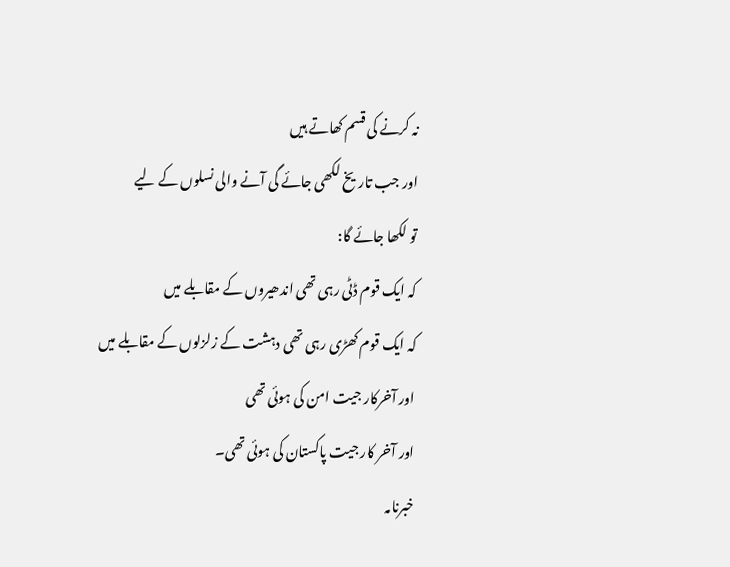نہ کرنے کی قسم کھاتے ہیں
اور جب تاریخ لکھی جائے گی آنے والی نسلوں کے لیے
تو لکھا جائے گا:
کہ ایک قوم ڈٹی رہی تھی اندھیروں کے مقابلے میں
کہ ایک قوم کھڑی رہی تھی دہشت کے زلزلوں کے مقابلے میں
اور آخرکار جیت امن کی ہوئی تھی
اور آخر کار جیت پاکستان کی ہوئی تھی۔
خبرنامہ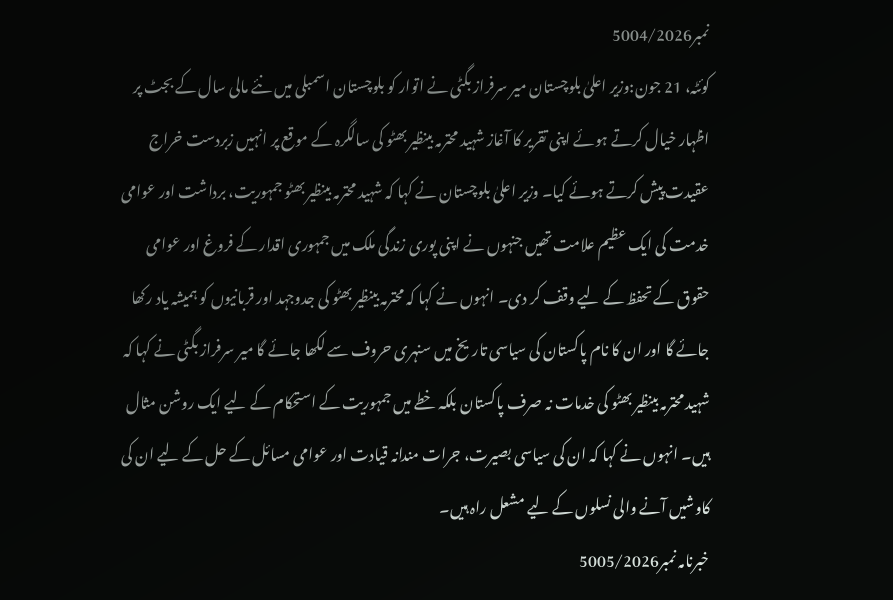نمبر5004/2026
کوئٹہ، 21 جون:وزیر اعلیٰ بلوچستان میر سرفراز بگٹی نے اتوار کو بلوچستان اسمبلی میں نئے مالی سال کے بجٹ پر اظہار خیال کرتے ہوئے اپنی تقریر کا آغاز شہید محترمہ بینظیر بھٹو کی سالگرہ کے موقع پر انہیں زبردست خراج عقیدت پیش کرتے ہوئے کیا۔ وزیر اعلیٰ بلوچستان نے کہا کہ شہید محترمہ بینظیر بھٹو جمہوریت، برداشت اور عوامی خدمت کی ایک عظیم علامت تھیں جنہوں نے اپنی پوری زندگی ملک میں جمہوری اقدار کے فروغ اور عوامی حقوق کے تحفظ کے لیے وقف کر دی۔ انہوں نے کہا کہ محترمہ بینظیر بھٹو کی جدوجہد اور قربانیوں کو ہمیشہ یاد رکھا جائے گا اور ان کا نام پاکستان کی سیاسی تاریخ میں سنہری حروف سے لکھا جائے گا میر سرفراز بگٹی نے کہا کہ شہید محترمہ بینظیر بھٹو کی خدمات نہ صرف پاکستان بلکہ خطے میں جمہوریت کے استحکام کے لیے ایک روشن مثال ہیں۔ انہوں نے کہا کہ ان کی سیاسی بصیرت، جرات مندانہ قیادت اور عوامی مسائل کے حل کے لیے ان کی کاوشیں آنے والی نسلوں کے لیے مشعل راہ ہیں۔
خبرنامہ نمبر5005/2026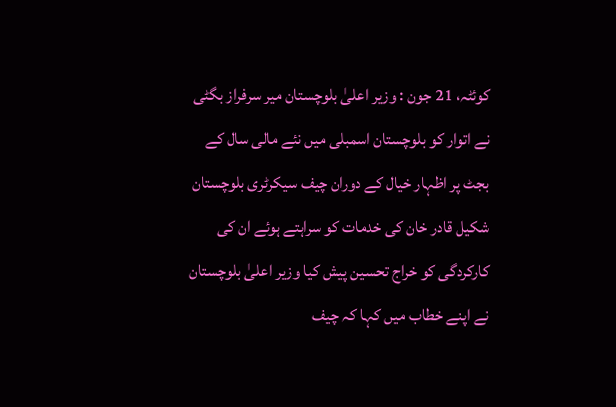کوئٹہ، 21 جون : وزیر اعلیٰ بلوچستان میر سرفراز بگٹی نے اتوار کو بلوچستان اسمبلی میں نئے مالی سال کے بجٹ پر اظہار خیال کے دوران چیف سیکرٹری بلوچستان شکیل قادر خان کی خدمات کو سراہتے ہوئے ان کی کارکردگی کو خراج تحسین پیش کیا وزیر اعلیٰ بلوچستان نے اپنے خطاب میں کہا کہ چیف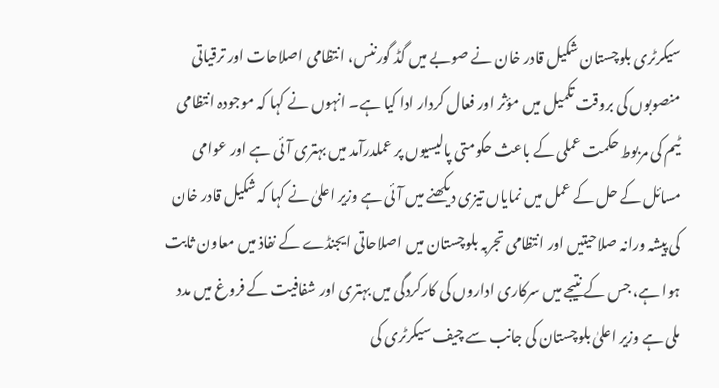سیکرٹری بلوچستان شکیل قادر خان نے صوبے میں گڈ گورننس، انتظامی اصلاحات اور ترقیاتی منصوبوں کی بروقت تکمیل میں مؤثر اور فعال کردار ادا کیا ہے۔ انہوں نے کہا کہ موجودہ انتظامی ٹیم کی مربوط حکمت عملی کے باعث حکومتی پالیسیوں پر عملدرآمد میں بہتری آئی ہے اور عوامی مسائل کے حل کے عمل میں نمایاں تیزی دیکھنے میں آئی ہے وزیر اعلیٰ نے کہا کہ شکیل قادر خان کی پیشہ ورانہ صلاحیتیں اور انتظامی تجربہ بلوچستان میں اصلاحاتی ایجنڈے کے نفاذ میں معاون ثابت ہوا ہے، جس کے نتیجے میں سرکاری اداروں کی کارکردگی میں بہتری اور شفافیت کے فروغ میں مدد ملی ہے وزیر اعلیٰ بلوچستان کی جانب سے چیف سیکرٹری کی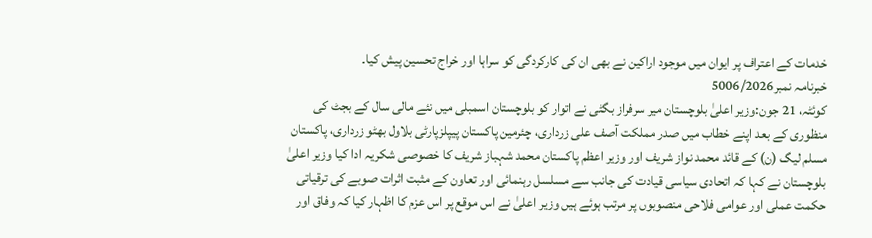خدمات کے اعتراف پر ایوان میں موجود اراکین نے بھی ان کی کارکردگی کو سراہا اور خراج تحسین پیش کیا۔
خبرنامہ نمبر5006/2026
کوئٹہ، 21 جون:وزیر اعلیٰ بلوچستان میر سرفراز بگٹی نے اتوار کو بلوچستان اسمبلی میں نئے مالی سال کے بجٹ کی منظوری کے بعد اپنے خطاب میں صدر مملکت آصف علی زرداری، چئرمین پاکستان پیپلزپارٹی بلاول بھٹو زرداری، پاکستان مسلم لیگ (ن) کے قائد محمد نواز شریف اور وزیر اعظم پاکستان محمد شہباز شریف کا خصوصی شکریہ ادا کیا وزیر اعلیٰ بلوچستان نے کہا کہ اتحادی سیاسی قیادت کی جانب سے مسلسل رہنمائی اور تعاون کے مثبت اثرات صوبے کی ترقیاتی حکمت عملی اور عوامی فلاحی منصوبوں پر مرتب ہوئے ہیں وزیر اعلیٰ نے اس موقع پر اس عزم کا اظہار کیا کہ وفاق اور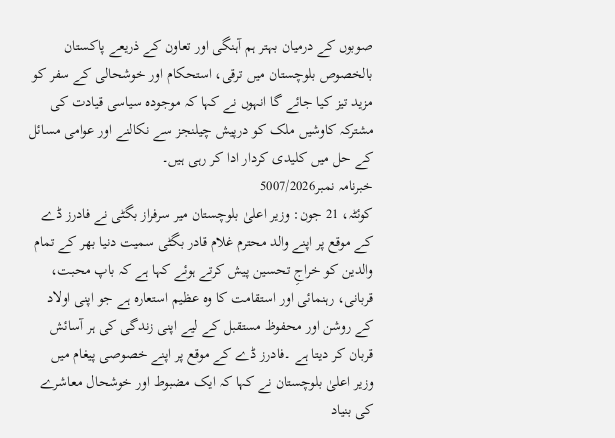صوبوں کے درمیان بہتر ہم آہنگی اور تعاون کے ذریعے پاکستان بالخصوص بلوچستان میں ترقی، استحکام اور خوشحالی کے سفر کو مزید تیز کیا جائے گا انہوں نے کہا کہ موجودہ سیاسی قیادت کی مشترکہ کاوشیں ملک کو درپیش چیلنجز سے نکالنے اور عوامی مسائل کے حل میں کلیدی کردار ادا کر رہی ہیں۔
خبرنامہ نمبر5007/2026
کوئٹہ، 21 جون: وزیر اعلیٰ بلوچستان میر سرفراز بگٹی نے فادرز ڈے کے موقع پر اپنے والد محترم غلام قادر بگٹی سمیت دنیا بھر کے تمام والدین کو خراجِ تحسین پیش کرتے ہوئے کہا ہے کہ باپ محبت، قربانی، رہنمائی اور استقامت کا وہ عظیم استعارہ ہے جو اپنی اولاد کے روشن اور محفوظ مستقبل کے لیے اپنی زندگی کی ہر آسائش قربان کر دیتا ہے ۔فادرز ڈے کے موقع پر اپنے خصوصی پیغام میں وزیر اعلیٰ بلوچستان نے کہا کہ ایک مضبوط اور خوشحال معاشرے کی بنیاد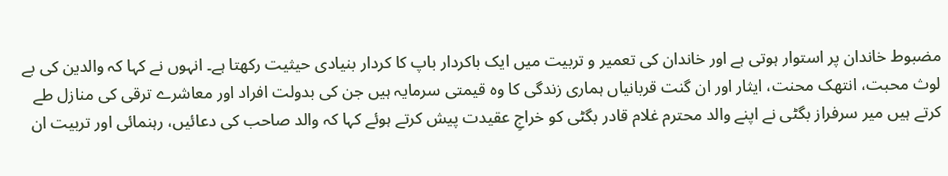مضبوط خاندان پر استوار ہوتی ہے اور خاندان کی تعمیر و تربیت میں ایک باکردار باپ کا کردار بنیادی حیثیت رکھتا ہے۔ انہوں نے کہا کہ والدین کی بے لوث محبت، انتھک محنت، ایثار اور ان گنت قربانیاں ہماری زندگی کا وہ قیمتی سرمایہ ہیں جن کی بدولت افراد اور معاشرے ترقی کی منازل طے کرتے ہیں میر سرفراز بگٹی نے اپنے والد محترم غلام قادر بگٹی کو خراجِ عقیدت پیش کرتے ہوئے کہا کہ والد صاحب کی دعائیں، رہنمائی اور تربیت ان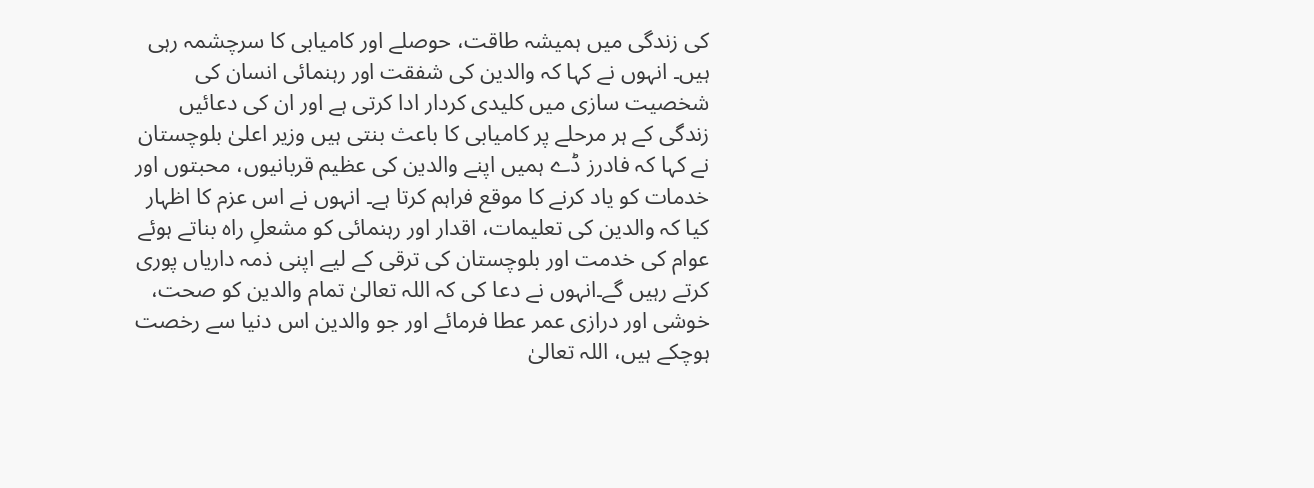کی زندگی میں ہمیشہ طاقت، حوصلے اور کامیابی کا سرچشمہ رہی ہیں۔ انہوں نے کہا کہ والدین کی شفقت اور رہنمائی انسان کی شخصیت سازی میں کلیدی کردار ادا کرتی ہے اور ان کی دعائیں زندگی کے ہر مرحلے پر کامیابی کا باعث بنتی ہیں وزیر اعلیٰ بلوچستان نے کہا کہ فادرز ڈے ہمیں اپنے والدین کی عظیم قربانیوں، محبتوں اور خدمات کو یاد کرنے کا موقع فراہم کرتا ہے۔ انہوں نے اس عزم کا اظہار کیا کہ والدین کی تعلیمات، اقدار اور رہنمائی کو مشعلِ راہ بناتے ہوئے عوام کی خدمت اور بلوچستان کی ترقی کے لیے اپنی ذمہ داریاں پوری کرتے رہیں گے۔انہوں نے دعا کی کہ اللہ تعالیٰ تمام والدین کو صحت، خوشی اور درازی عمر عطا فرمائے اور جو والدین اس دنیا سے رخصت ہوچکے ہیں، اللہ تعالیٰ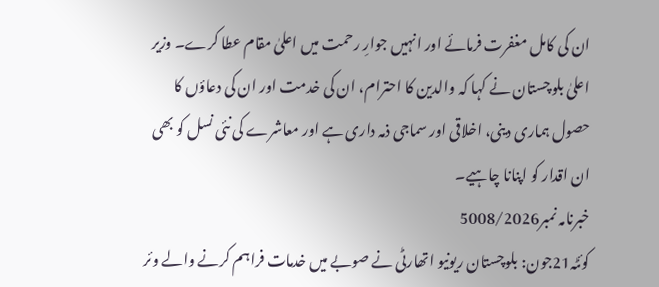ان کی کامل مغفرت فرمائے اور انہیں جوارِ رحمت میں اعلیٰ مقام عطا کرے۔ وزیر اعلیٰ بلوچستان نے کہا کہ والدین کا احترام، ان کی خدمت اور ان کی دعاؤں کا حصول ہماری دینی، اخلاقی اور سماجی ذمہ داری ہے اور معاشرے کی نئی نسل کو بھی ان اقدار کو اپنانا چاہیے۔
خبرنامہ نمبر5008/2026
کوئٹہ21جون: بلوچستان ریونیو اتھارٹی نے صوبے میں خدمات فراہم کرنے والے وئر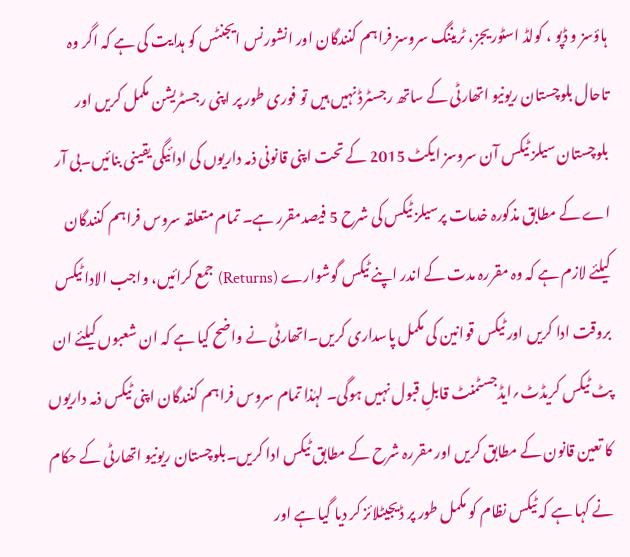ہاؤسز و ڈپو ، کولڈ اسٹوریجز، ٹریننگ سروسز فراہم کنندگان اور انشورنس ایجنٹس کو ہدایت کی ہے کہ اگر وہ تاحال بلوچستان ریونیو اتھارٹی کے ساتھ رجسٹرڈ نہیں ہیں تو فوری طور پر اپنی رجسٹریشن مکمل کریں اور بلوچستان سیلز ٹیکس آن سروسز ایکٹ 2015 کے تحت اپنی قانونی ذمہ داریوں کی ادائیگی یقینی بنائیں۔بی آر اے کے مطابق مذکورہ خدمات پرسیلز ٹیکس کی شرح 5 فیصدمقرر ہے۔ تمام متعلقہ سروس فراہم کنندگان کیلئے لازم ہے کہ وہ مقررہ مدت کے اندر اپنے ٹیکس گوشوارے (Returns) جمع کرائیں، واجب الادا ٹیکس بروقت ادا کریں اور ٹیکس قوانین کی مکمل پاسداری کریں۔اتھارٹی نے واضح کیا ہے کہ ان شعبوں کیلئے ان پٹ ٹیکس کریڈٹ؍ایڈجسٹمنٹ قابلِ قبول نہیں ہوگی۔ لہٰذا تمام سروس فراہم کنندگان اپنی ٹیکس ذمہ داریوں کا تعین قانون کے مطابق کریں اور مقررہ شرح کے مطابق ٹیکس ادا کریں۔بلوچستان ریونیو اتھارٹی کے حکام نے کہا ہے کہ ٹیکس نظام کو مکمل طور پر ڈیجیٹلائز کر دیا گیا ہے اور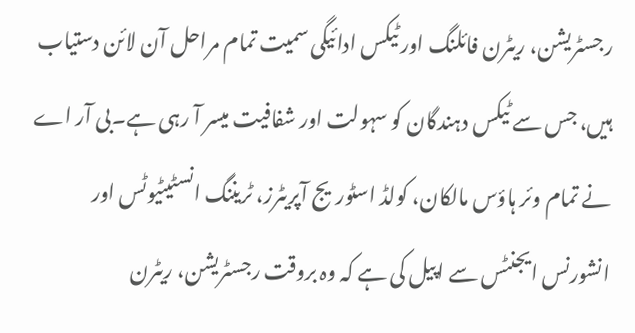رجسٹریشن، ریٹرن فائلنگ اور ٹیکس ادائیگی سمیت تمام مراحل آن لائن دستیاب ہیں، جس سے ٹیکس دہندگان کو سہولت اور شفافیت میسر آ رہی ہے۔بی آر اے نے تمام وئر ہاؤس مالکان، کولڈ اسٹوریج آپریٹرز، ٹریننگ انسٹیٹیوٹس اور انشورنس ایجنٹس سے اپیل کی ہے کہ وہ بروقت رجسٹریشن، ریٹرن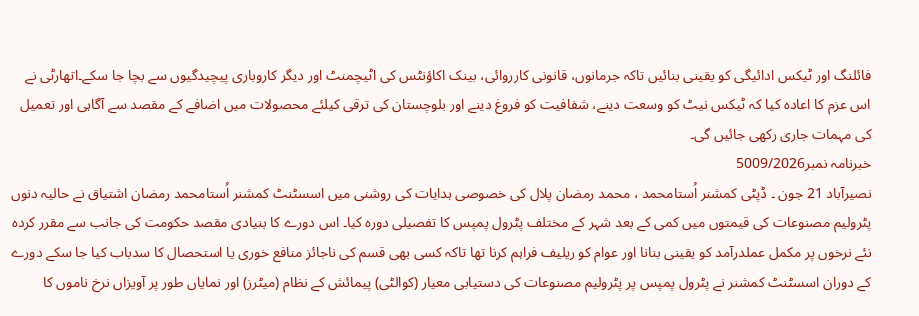فائلنگ اور ٹیکس ادائیگی کو یقینی بنائیں تاکہ جرمانوں، قانونی کارروائی، بینک اکاؤنٹس کی اٹیچمنٹ اور دیگر کاروباری پیچیدگیوں سے بچا جا سکے۔اتھارٹی نے اس عزم کا اعادہ کیا کہ ٹیکس نیٹ کو وسعت دینے، شفافیت کو فروغ دینے اور بلوچستان کی ترقی کیلئے محصولات میں اضافے کے مقصد سے آگاہی اور تعمیل کی مہمات جاری رکھی جائیں گی۔
خبرنامہ نمبر5009/2026
نصیرآباد 21 جون ۔ ڈپٹی کمشنر اُستامحمد ، محمد رمضان پلال کی خصوصی ہدایات کی روشنی میں اسسٹنٹ کمشنر اُستامحمد رمضان اشتیاق نے حالیہ دنوں پٹرولیم مصنوعات کی قیمتوں میں کمی کے بعد شہر کے مختلف پٹرول پمپس کا تفصیلی دورہ کیا۔ اس دورے کا بنیادی مقصد حکومت کی جانب سے مقرر کردہ نئے نرخوں پر مکمل عملدرآمد کو یقینی بنانا اور عوام کو ریلیف فراہم کرنا تھا تاکہ کسی بھی قسم کی ناجائز منافع خوری یا استحصال کا سدباب کیا جا سکے دورے کے دوران اسسٹنٹ کمشنر نے پٹرول پمپس پر پٹرولیم مصنوعات کی دستیابی معیار (کوالٹی) پیمائش کے نظام (میٹرز) اور نمایاں طور پر آویزاں نرخ ناموں کا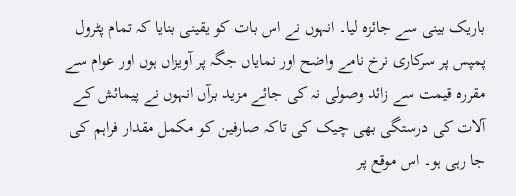باریک بینی سے جائزہ لیا۔ انہوں نے اس بات کو یقینی بنایا کہ تمام پٹرول پمپس پر سرکاری نرخ نامے واضح اور نمایاں جگہ پر آویزاں ہوں اور عوام سے مقررہ قیمت سے زائد وصولی نہ کی جائے مزید برآں انہوں نے پیمائش کے آلات کی درستگی بھی چیک کی تاکہ صارفین کو مکمل مقدار فراہم کی جا رہی ہو۔ اس موقع پر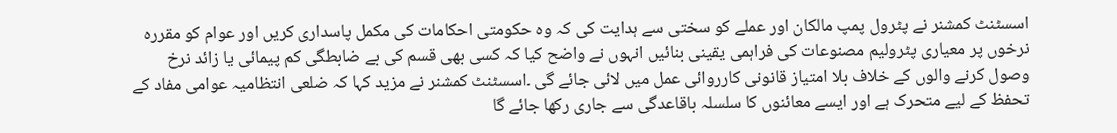اسسٹنٹ کمشنر نے پٹرول پمپ مالکان اور عملے کو سختی سے ہدایت کی کہ وہ حکومتی احکامات کی مکمل پاسداری کریں اور عوام کو مقررہ نرخوں پر معیاری پٹرولیم مصنوعات کی فراہمی یقینی بنائیں انہوں نے واضح کیا کہ کسی بھی قسم کی بے ضابطگی کم پیمائی یا زائد نرخ وصول کرنے والوں کے خلاف بلا امتیاز قانونی کارروائی عمل میں لائی جائے گی ۔اسسٹنٹ کمشنر نے مزید کہا کہ ضلعی انتظامیہ عوامی مفاد کے تحفظ کے لیے متحرک ہے اور ایسے معائنوں کا سلسلہ باقاعدگی سے جاری رکھا جائے گا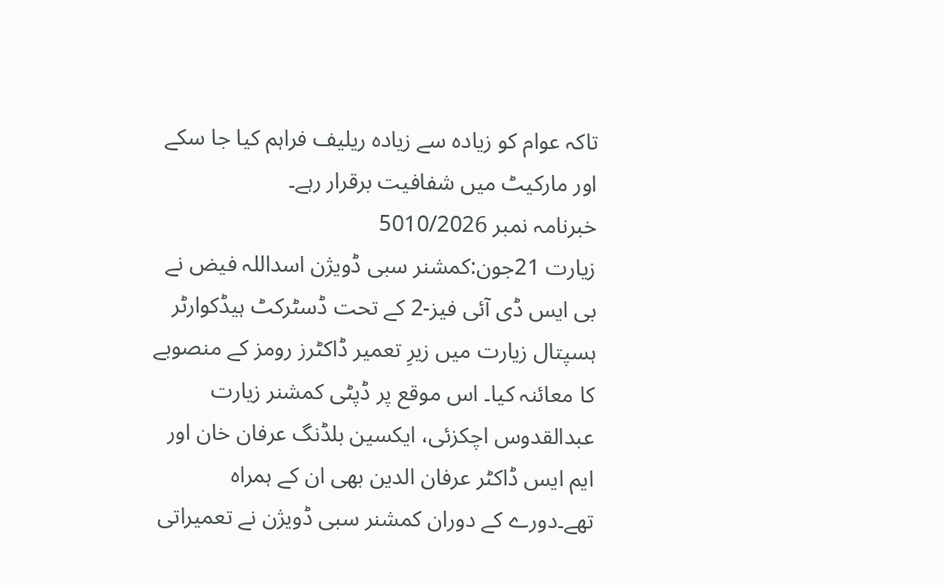تاکہ عوام کو زیادہ سے زیادہ ریلیف فراہم کیا جا سکے اور مارکیٹ میں شفافیت برقرار رہے۔
خبرنامہ نمبر 5010/2026
زیارت 21جون:کمشنر سبی ڈویژن اسداللہ فیض نے بی ایس ڈی آئی فیز-2 کے تحت ڈسٹرکٹ ہیڈکوارٹر ہسپتال زیارت میں زیرِ تعمیر ڈاکٹرز رومز کے منصوبے کا معائنہ کیا۔ اس موقع پر ڈپٹی کمشنر زیارت عبدالقدوس اچکزئی، ایکسین بلڈنگ عرفان خان اور ایم ایس ڈاکٹر عرفان الدین بھی ان کے ہمراہ تھے۔دورے کے دوران کمشنر سبی ڈویژن نے تعمیراتی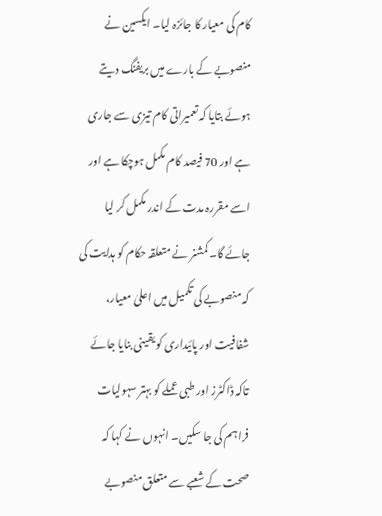کام کی معیار کا جائزہ لیا۔ ایکسین نے منصوبے کے بارے میں بریفنگ دیتے ہوئے بتایا کہ تعمیراتی کام تیزی سے جاری ہے اور 70 فیصد کام مکمل ہوچکا ہے اور اسے مقررہ مدت کے اندر مکمل کر لیا جائے گا۔کمشنر نے متعلقہ حکام کو ہدایت کی کہ منصوبے کی تکمیل میں اعلیٰ معیار، شفافیت اور پائیداری کو یقینی بنایا جائے تاکہ ڈاکٹرز اور طبی عملے کو بہتر سہولیات فراہم کی جا سکیں۔ انہوں نے کہا کہ صحت کے شعبے سے متعلق منصوبے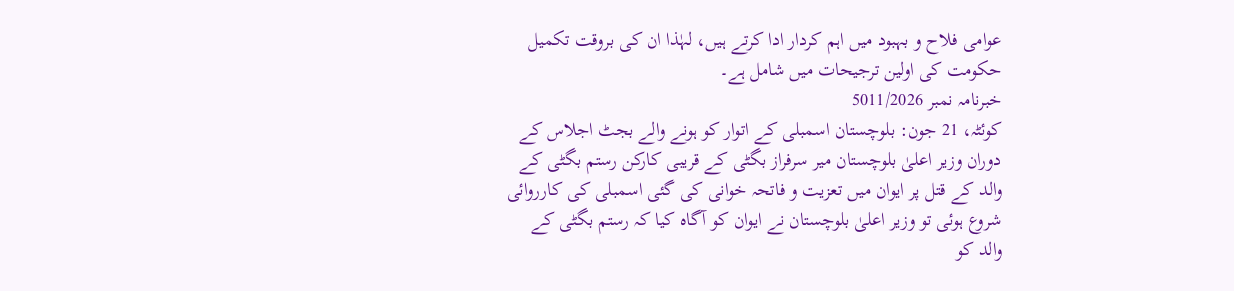عوامی فلاح و بہبود میں اہم کردار ادا کرتے ہیں، لہٰذا ان کی بروقت تکمیل حکومت کی اولین ترجیحات میں شامل ہے۔
خبرنامہ نمبر 5011/2026
کوئٹہ، 21 جون: بلوچستان اسمبلی کے اتوار کو ہونے والے بجٹ اجلاس کے دوران وزیر اعلیٰ بلوچستان میر سرفراز بگٹی کے قریبی کارکن رستم بگٹی کے والد کے قتل پر ایوان میں تعزیت و فاتحہ خوانی کی گئی اسمبلی کی کارروائی شروع ہوئی تو وزیر اعلیٰ بلوچستان نے ایوان کو آگاہ کیا کہ رستم بگٹی کے والد کو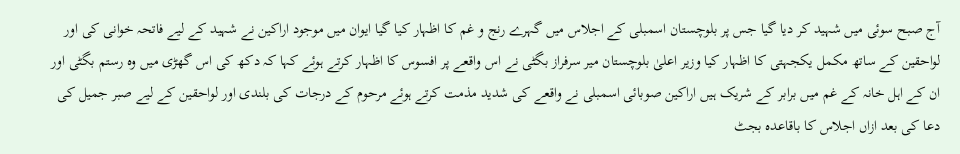آج صبح سوئی میں شہید کر دیا گیا جس پر بلوچستان اسمبلی کے اجلاس میں گہرے رنج و غم کا اظہار کیا گیا ایوان میں موجود اراکین نے شہید کے لیے فاتحہ خوانی کی اور لواحقین کے ساتھ مکمل یکجہتی کا اظہار کیا وزیر اعلیٰ بلوچستان میر سرفراز بگٹی نے اس واقعے پر افسوس کا اظہار کرتے ہوئے کہا کہ دکھ کی اس گھڑی میں وہ رستم بگٹی اور ان کے اہل خانہ کے غم میں برابر کے شریک ہیں اراکین صوبائی اسمبلی نے واقعے کی شدید مذمت کرتے ہوئے مرحوم کے درجات کی بلندی اور لواحقین کے لیے صبر جمیل کی دعا کی بعد ازاں اجلاس کا باقاعدہ بجٹ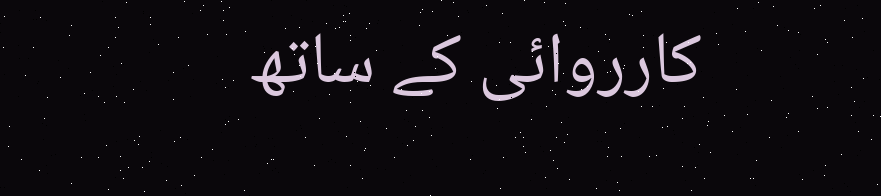کارروائی کے ساتھ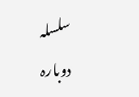سلسلہ دوبارہ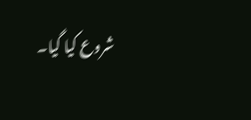شروع کیا گیا۔